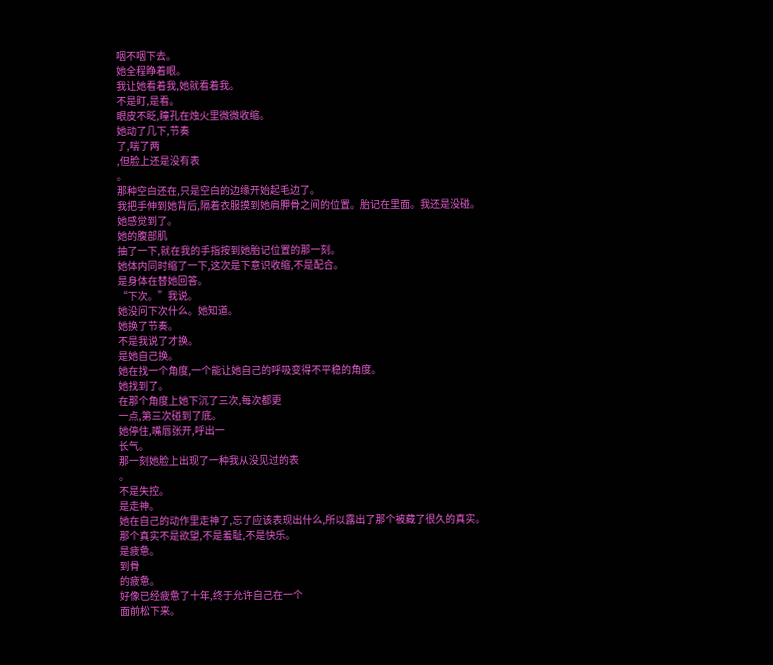咽不咽下去。
她全程睁着眼。
我让她看着我,她就看着我。
不是盯,是看。
眼皮不眨,瞳孔在烛火里微微收缩。
她动了几下,节奏
了,喘了两
,但脸上还是没有表
。
那种空白还在,只是空白的边缘开始起毛边了。
我把手伸到她背后,隔着衣服摸到她肩胛骨之间的位置。胎记在里面。我还是没碰。
她感觉到了。
她的腹部肌
抽了一下,就在我的手指按到她胎记位置的那一刻。
她体内同时缩了一下,这次是下意识收缩,不是配合。
是身体在替她回答。
“下次。”我说。
她没问下次什么。她知道。
她换了节奏。
不是我说了才换。
是她自己换。
她在找一个角度,一个能让她自己的呼吸变得不平稳的角度。
她找到了。
在那个角度上她下沉了三次,每次都更
一点,第三次碰到了底。
她停住,嘴唇张开,呼出一
长气。
那一刻她脸上出现了一种我从没见过的表
。
不是失控。
是走神。
她在自己的动作里走神了,忘了应该表现出什么,所以露出了那个被藏了很久的真实。
那个真实不是欲望,不是羞耻,不是快乐。
是疲惫。
到骨
的疲惫。
好像已经疲惫了十年,终于允许自己在一个
面前松下来。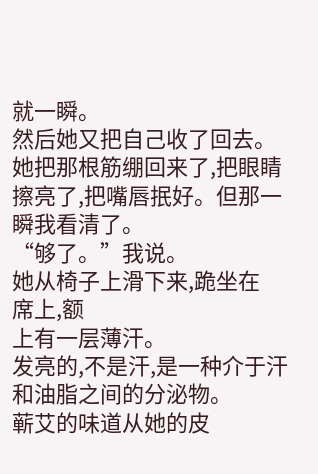就一瞬。
然后她又把自己收了回去。
她把那根筋绷回来了,把眼睛擦亮了,把嘴唇抿好。但那一瞬我看清了。
“够了。”我说。
她从椅子上滑下来,跪坐在
席上,额
上有一层薄汗。
发亮的,不是汗,是一种介于汗和油脂之间的分泌物。
蕲艾的味道从她的皮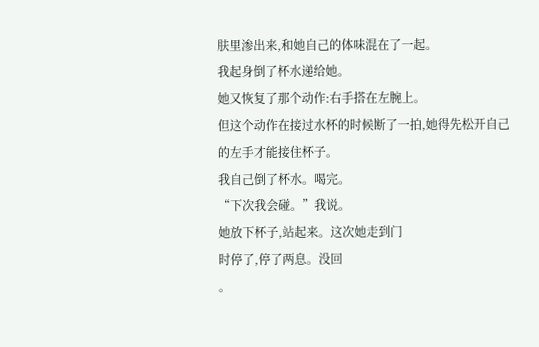肤里渗出来,和她自己的体味混在了一起。
我起身倒了杯水递给她。
她又恢复了那个动作:右手搭在左腕上。
但这个动作在接过水杯的时候断了一拍,她得先松开自己的左手才能接住杯子。
我自己倒了杯水。喝完。
“下次我会碰。”我说。
她放下杯子,站起来。这次她走到门
时停了,停了两息。没回
。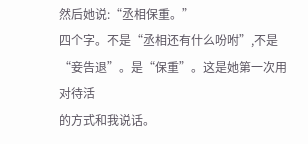然后她说:“丞相保重。”
四个字。不是“丞相还有什么吩咐”,不是“妾告退”。是“保重”。这是她第一次用对待活
的方式和我说话。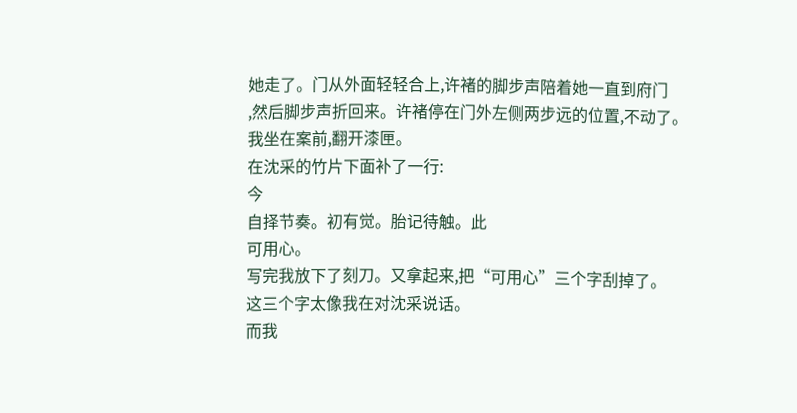她走了。门从外面轻轻合上,许褚的脚步声陪着她一直到府门
,然后脚步声折回来。许褚停在门外左侧两步远的位置,不动了。
我坐在案前,翻开漆匣。
在沈采的竹片下面补了一行:
今
自择节奏。初有觉。胎记待触。此
可用心。
写完我放下了刻刀。又拿起来,把“可用心”三个字刮掉了。
这三个字太像我在对沈采说话。
而我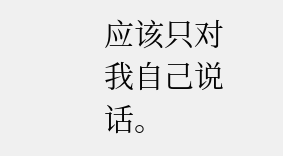应该只对我自己说话。